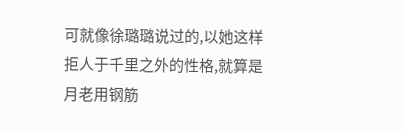可就像徐璐璐说过的,以她这样拒人于千里之外的性格,就算是月老用钢筋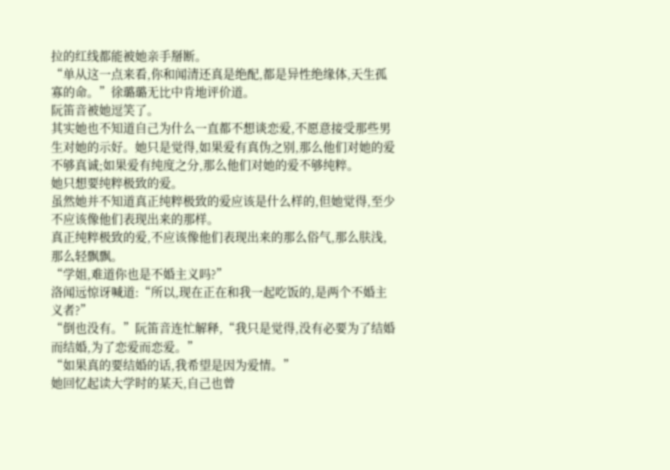拉的红线都能被她亲手掰断。
“单从这一点来看,你和闻清还真是绝配,都是异性绝缘体,天生孤寡的命。”徐璐璐无比中肯地评价道。
阮笛音被她逗笑了。
其实她也不知道自己为什么一直都不想谈恋爱,不愿意接受那些男生对她的示好。她只是觉得,如果爱有真伪之别,那么他们对她的爱不够真诚;如果爱有纯度之分,那么他们对她的爱不够纯粹。
她只想要纯粹极致的爱。
虽然她并不知道真正纯粹极致的爱应该是什么样的,但她觉得,至少不应该像他们表现出来的那样。
真正纯粹极致的爱,不应该像他们表现出来的那么俗气,那么肤浅,那么轻飘飘。
“学姐,难道你也是不婚主义吗?”
洛闻远惊讶喊道:“所以,现在正在和我一起吃饭的,是两个不婚主义者?”
“倒也没有。”阮笛音连忙解释,“我只是觉得,没有必要为了结婚而结婚,为了恋爱而恋爱。”
“如果真的要结婚的话,我希望是因为爱情。”
她回忆起读大学时的某天,自己也曾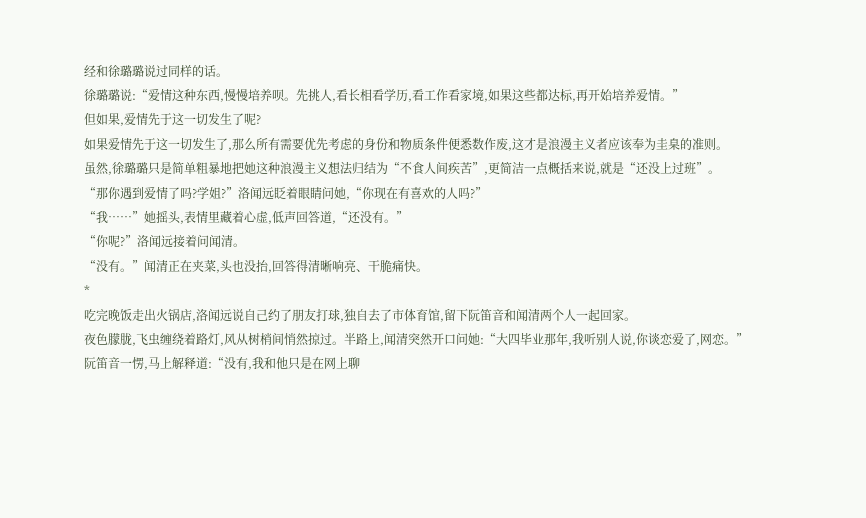经和徐璐璐说过同样的话。
徐璐璐说:“爱情这种东西,慢慢培养呗。先挑人,看长相看学历,看工作看家境,如果这些都达标,再开始培养爱情。”
但如果,爱情先于这一切发生了呢?
如果爱情先于这一切发生了,那么所有需要优先考虑的身份和物质条件便悉数作废,这才是浪漫主义者应该奉为圭臬的准则。
虽然,徐璐璐只是简单粗暴地把她这种浪漫主义想法归结为“不食人间疾苦”,更简洁一点概括来说,就是“还没上过班”。
“那你遇到爱情了吗?学姐?”洛闻远眨着眼睛问她,“你现在有喜欢的人吗?”
“我……”她摇头,表情里藏着心虚,低声回答道,“还没有。”
“你呢?”洛闻远接着问闻清。
“没有。”闻清正在夹菜,头也没抬,回答得清晰响亮、干脆痛快。
*
吃完晚饭走出火锅店,洛闻远说自己约了朋友打球,独自去了市体育馆,留下阮笛音和闻清两个人一起回家。
夜色朦胧,飞虫缠绕着路灯,风从树梢间悄然掠过。半路上,闻清突然开口问她:“大四毕业那年,我听别人说,你谈恋爱了,网恋。”
阮笛音一愣,马上解释道:“没有,我和他只是在网上聊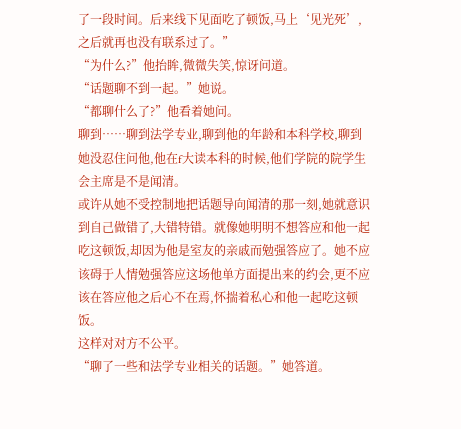了一段时间。后来线下见面吃了顿饭,马上‘见光死’,之后就再也没有联系过了。”
“为什么?”他抬眸,微微失笑,惊讶问道。
“话题聊不到一起。”她说。
“都聊什么了?”他看着她问。
聊到……聊到法学专业,聊到他的年龄和本科学校,聊到她没忍住问他,他在f大读本科的时候,他们学院的院学生会主席是不是闻清。
或许从她不受控制地把话题导向闻清的那一刻,她就意识到自己做错了,大错特错。就像她明明不想答应和他一起吃这顿饭,却因为他是室友的亲戚而勉强答应了。她不应该碍于人情勉强答应这场他单方面提出来的约会,更不应该在答应他之后心不在焉,怀揣着私心和他一起吃这顿饭。
这样对对方不公平。
“聊了一些和法学专业相关的话题。”她答道。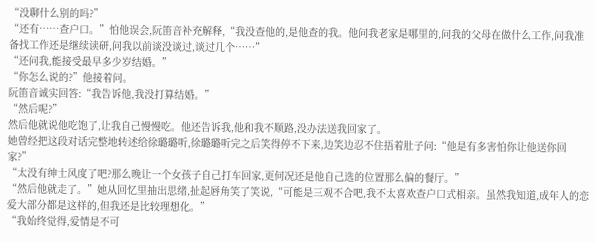“没聊什么别的吗?”
“还有……查户口。”怕他误会,阮笛音补充解释,“我没查他的,是他查的我。他问我老家是哪里的,问我的父母在做什么工作,问我准备找工作还是继续读研,问我以前谈没谈过,谈过几个……”
“还问我,能接受最早多少岁结婚。”
“你怎么说的?”他接着问。
阮笛音诚实回答:“我告诉他,我没打算结婚。”
“然后呢?”
然后他就说他吃饱了,让我自己慢慢吃。他还告诉我,他和我不顺路,没办法送我回家了。
她曾经把这段对话完整地转述给徐璐璐听,徐璐璐听完之后笑得停不下来,边笑边忍不住捂着肚子问:“他是有多害怕你让他送你回家?”
“太没有绅士风度了吧?那么晚让一个女孩子自己打车回家,更何况还是他自己选的位置那么偏的餐厅。”
“然后他就走了。”她从回忆里抽出思绪,扯起唇角笑了笑说,“可能是三观不合吧,我不太喜欢查户口式相亲。虽然我知道,成年人的恋爱大部分都是这样的,但我还是比较理想化。”
“我始终觉得,爱情是不可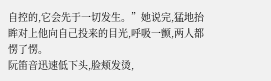自控的,它会先于一切发生。”她说完,猛地抬眸对上他向自己投来的目光,呼吸一颤,两人都愣了愣。
阮笛音迅速低下头,脸颊发烫,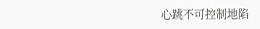心跳不可控制地陷